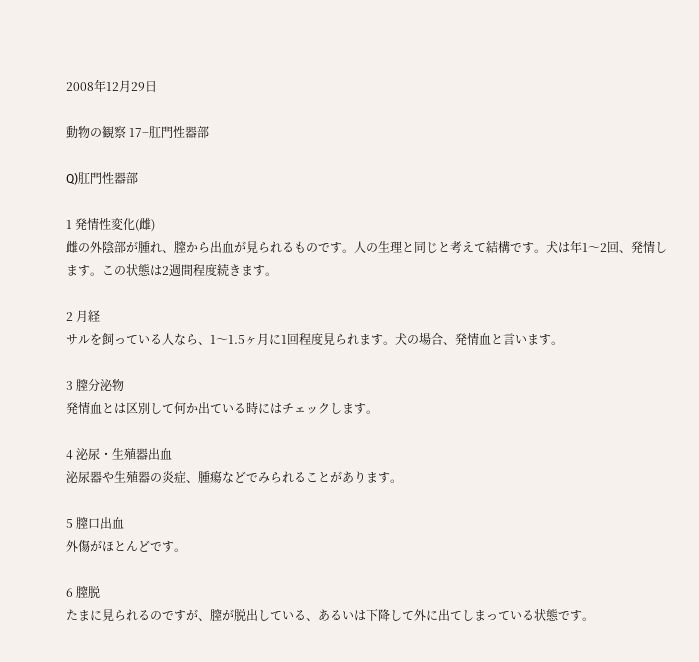2008年12月29日

動物の観察 17−肛門性器部

Q)肛門性器部

1 発情性変化(雌)
雌の外陰部が腫れ、膣から出血が見られるものです。人の生理と同じと考えて結構です。犬は年1〜2回、発情します。この状態は2週間程度続きます。

2 月経
サルを飼っている人なら、1〜1.5ヶ月に1回程度見られます。犬の場合、発情血と言います。

3 膣分泌物
発情血とは区別して何か出ている時にはチェックします。

4 泌尿・生殖器出血
泌尿器や生殖器の炎症、腫瘍などでみられることがあります。

5 膣口出血
外傷がほとんどです。

6 膣脱
たまに見られるのですが、膣が脱出している、あるいは下降して外に出てしまっている状態です。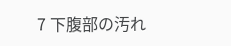7 下腹部の汚れ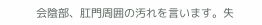会陰部、肛門周囲の汚れを言います。失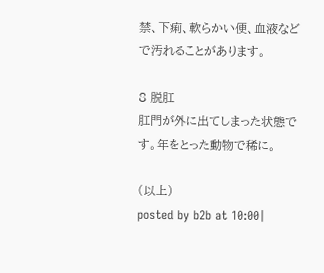禁、下痢、軟らかい便、血液などで汚れることがあります。

8 脱肛
肛門が外に出てしまった状態です。年をとった動物で稀に。

(以上)
posted by b2b at 10:00|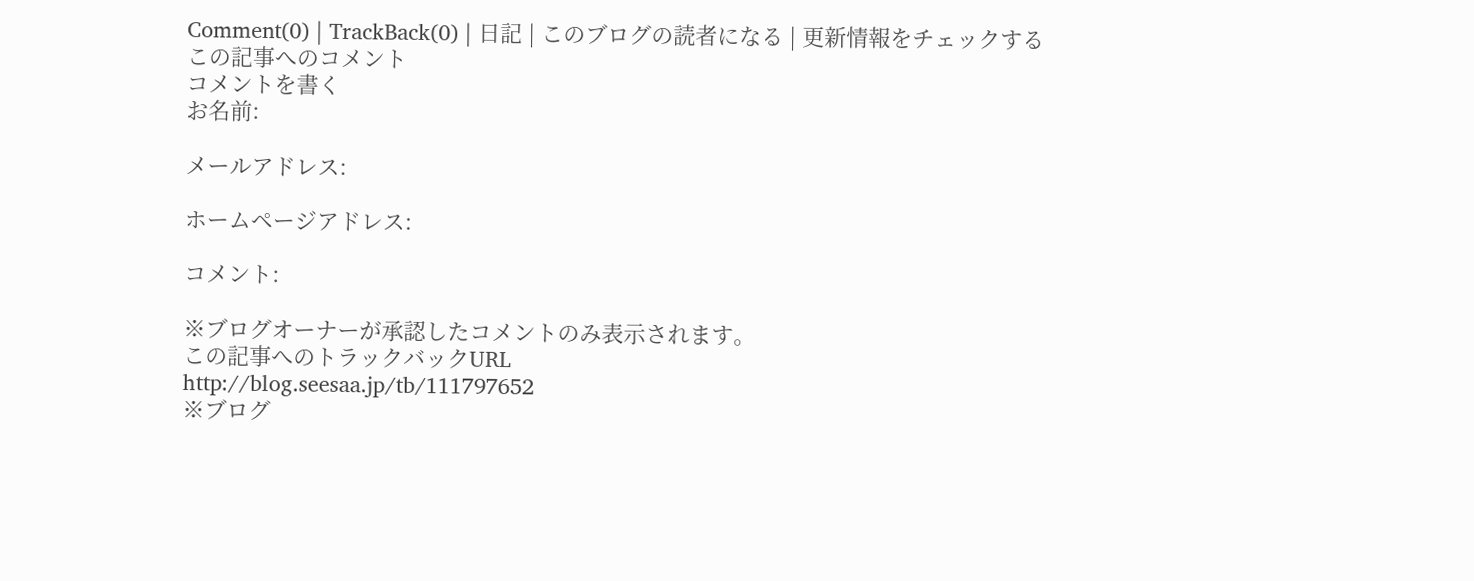Comment(0) | TrackBack(0) | 日記 | このブログの読者になる | 更新情報をチェックする
この記事へのコメント
コメントを書く
お名前:

メールアドレス:

ホームページアドレス:

コメント:

※ブログオーナーが承認したコメントのみ表示されます。
この記事へのトラックバックURL
http://blog.seesaa.jp/tb/111797652
※ブログ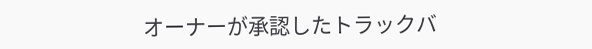オーナーが承認したトラックバ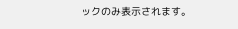ックのみ表示されます。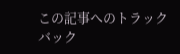この記事へのトラックバック